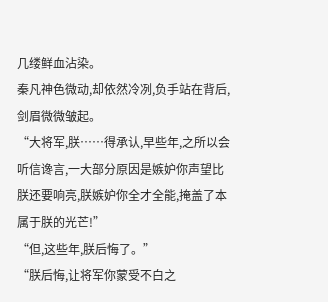几缕鲜血沾染。
秦凡神色微动,却依然冷冽,负手站在背后,剑眉微微皱起。
“大将军,朕……得承认,早些年,之所以会听信谗言,一大部分原因是嫉妒你声望比朕还要响亮,朕嫉妒你全才全能,掩盖了本属于朕的光芒!”
“但,这些年,朕后悔了。”
“朕后悔,让将军你蒙受不白之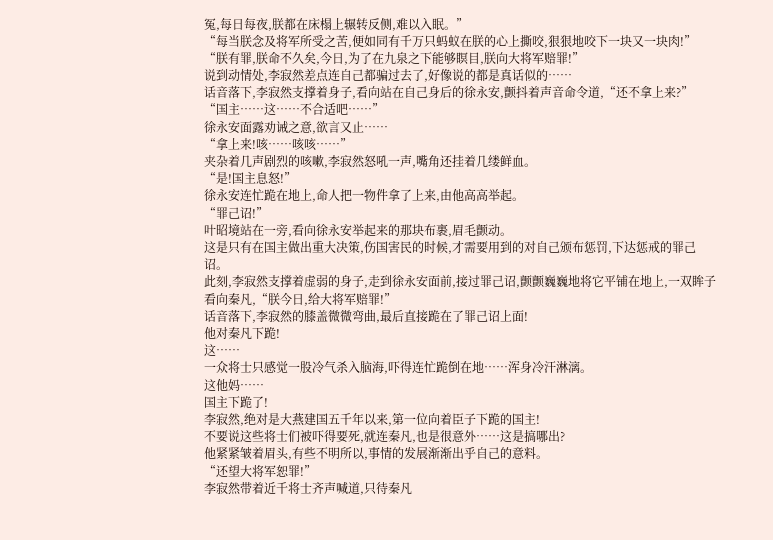冤,每日每夜,朕都在床榻上辗转反侧,难以入眠。”
“每当朕念及将军所受之苦,便如同有千万只蚂蚁在朕的心上撕咬,狠狠地咬下一块又一块肉!”
“朕有罪,朕命不久矣,今日,为了在九泉之下能够瞑目,朕向大将军赔罪!”
说到动情处,李寂然差点连自己都骗过去了,好像说的都是真话似的……
话音落下,李寂然支撑着身子,看向站在自己身后的徐永安,颤抖着声音命令道,“还不拿上来?”
“国主……这……不合适吧……”
徐永安面露劝诫之意,欲言又止……
“拿上来!咳……咳咳……”
夹杂着几声剧烈的咳嗽,李寂然怒吼一声,嘴角还挂着几缕鲜血。
“是!国主息怒!”
徐永安连忙跪在地上,命人把一物件拿了上来,由他高高举起。
“罪己诏!”
叶昭境站在一旁,看向徐永安举起来的那块布裹,眉毛颤动。
这是只有在国主做出重大决策,伤国害民的时候,才需要用到的对自己颁布惩罚,下达惩戒的罪己诏。
此刻,李寂然支撑着虚弱的身子,走到徐永安面前,接过罪己诏,颤颤巍巍地将它平铺在地上,一双眸子看向秦凡,“朕今日,给大将军赔罪!”
话音落下,李寂然的膝盖微微弯曲,最后直接跪在了罪己诏上面!
他对秦凡下跪!
这……
一众将士只感觉一股冷气杀入脑海,吓得连忙跪倒在地……浑身冷汗淋漓。
这他妈……
国主下跪了!
李寂然,绝对是大燕建国五千年以来,第一位向着臣子下跪的国主!
不要说这些将士们被吓得要死,就连秦凡,也是很意外……这是搞哪出?
他紧紧皱着眉头,有些不明所以,事情的发展渐渐出乎自己的意料。
“还望大将军恕罪!”
李寂然带着近千将士齐声喊道,只待秦凡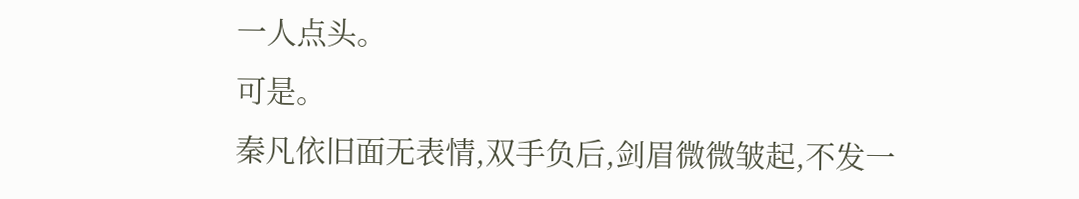一人点头。
可是。
秦凡依旧面无表情,双手负后,剑眉微微皱起,不发一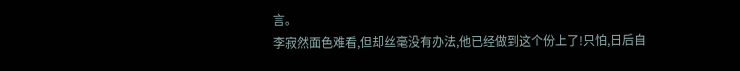言。
李寂然面色难看,但却丝毫没有办法,他已经做到这个份上了!只怕,日后自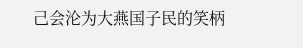己会沦为大燕国子民的笑柄